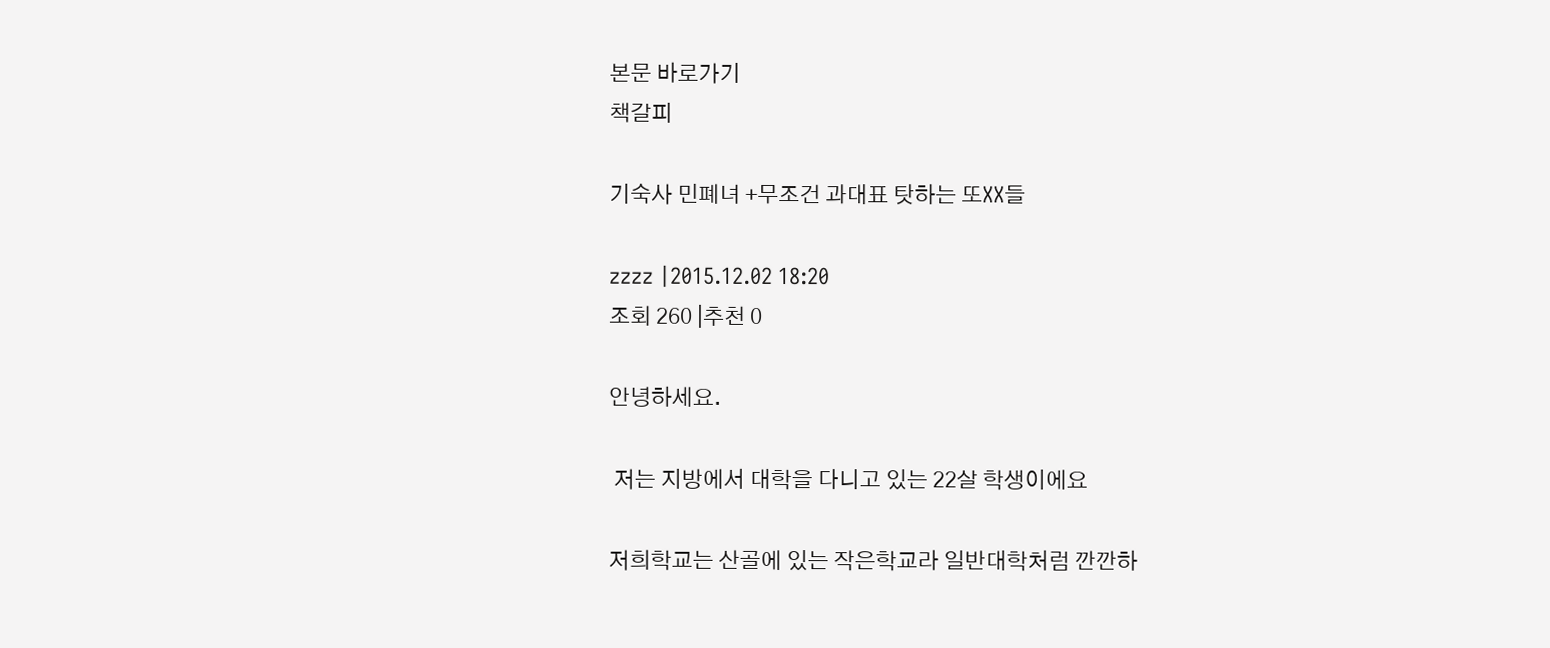본문 바로가기
책갈피

기숙사 민폐녀 +무조건 과대표 탓하는 또XX들

zzzz |2015.12.02 18:20
조회 260 |추천 0

안녕하세요.

 저는 지방에서 대학을 다니고 있는 22살 학생이에요

저희학교는 산골에 있는 작은학교라 일반대학처럼 깐깐하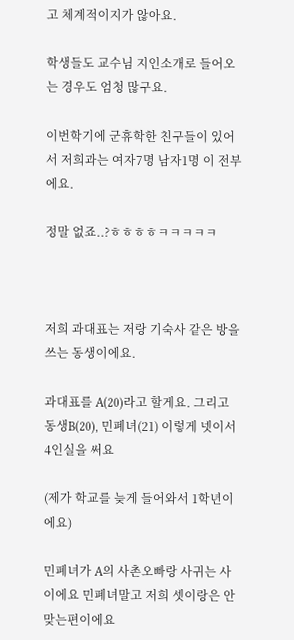고 체계적이지가 않아요.

학생들도 교수님 지인소개로 들어오는 경우도 엄청 많구요.

이번학기에 군휴학한 친구들이 있어서 저희과는 여자7명 남자1명 이 전부에요.

정말 없죠..?ㅎㅎㅎㅎㅋㅋㅋㅋㅋ



저희 과대표는 저랑 기숙사 같은 방을 쓰는 동생이에요.

과대표를 A(20)라고 할게요. 그리고 동생B(20), 민폐녀(21) 이렇게 넷이서 4인실을 써요

(제가 학교를 늦게 들어와서 1학년이에요)

민폐녀가 A의 사촌오빠랑 사귀는 사이에요 민폐녀말고 저희 셋이랑은 안맞는편이에요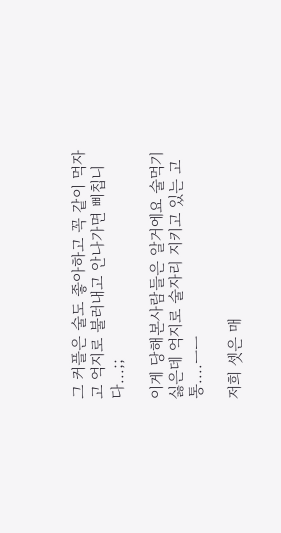그 커플은 술도 좋아하고 꼭 같이 먹자고 억지로 불러내고 안나가면 삐칩니다...;;

이게 당해본사람들은 알거에요 술먹기 싫은데 억지로 술자리 지키고 있는 고통....ㅡㅡ

저희 셋은 매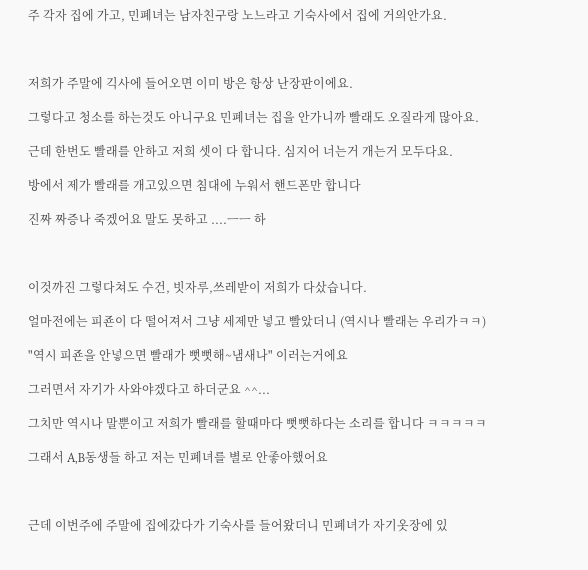주 각자 집에 가고, 민폐녀는 남자친구랑 노느라고 기숙사에서 집에 거의안가요.



저희가 주말에 긱사에 들어오면 이미 방은 항상 난장판이에요.

그렇다고 청소를 하는것도 아니구요 민폐녀는 집을 안가니까 빨래도 오질라게 많아요.

근데 한번도 빨래를 안하고 저희 셋이 다 합니다. 심지어 너는거 개는거 모두다요.

방에서 제가 빨래를 개고있으면 침대에 누워서 핸드폰만 합니다

진짜 짜증나 죽겠어요 말도 못하고 ....ㅡㅡ 하



이것까진 그렇다쳐도 수건, 빗자루,쓰레받이 저희가 다샀습니다.

얼마전에는 피죤이 다 떨어져서 그냥 세제만 넣고 빨았더니 (역시나 빨래는 우리가ㅋㅋ)

"역시 피죤을 안넣으면 빨래가 뻣뻣해~냄새나" 이러는거에요

그러면서 자기가 사와야겠다고 하더군요 ^^...

그치만 역시나 말뿐이고 저희가 빨래를 할때마다 뻣뻣하다는 소리를 합니다 ㅋㅋㅋㅋㅋ

그래서 A,B동생들 하고 저는 민폐녀를 별로 안좋아했어요



근데 이번주에 주말에 집에갔다가 기숙사를 들어왔더니 민폐녀가 자기옷장에 있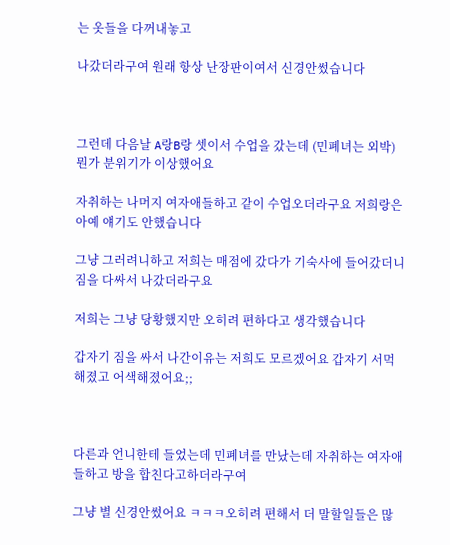는 옷들을 다꺼내놓고

나갔더라구여 원래 항상 난장판이여서 신경안썼습니다



그런데 다음날 A랑B랑 셋이서 수업을 갔는데 (민폐녀는 외박) 뭔가 분위기가 이상했어요

자취하는 나머지 여자애들하고 같이 수업오더라구요 저희랑은 아예 얘기도 안했습니다

그냥 그러려니하고 저희는 매점에 갔다가 기숙사에 들어갔더니 짐을 다싸서 나갔더라구요

저희는 그냥 당황했지만 오히려 편하다고 생각했습니다

갑자기 짐을 싸서 나간이유는 저희도 모르겠어요 갑자기 서먹해졌고 어색해졌어요;;



다른과 언니한테 들었는데 민폐녀를 만났는데 자취하는 여자애들하고 방을 합친다고하더라구여

그냥 별 신경안썼어요 ㅋㅋㅋ오히려 편해서 더 말할일들은 많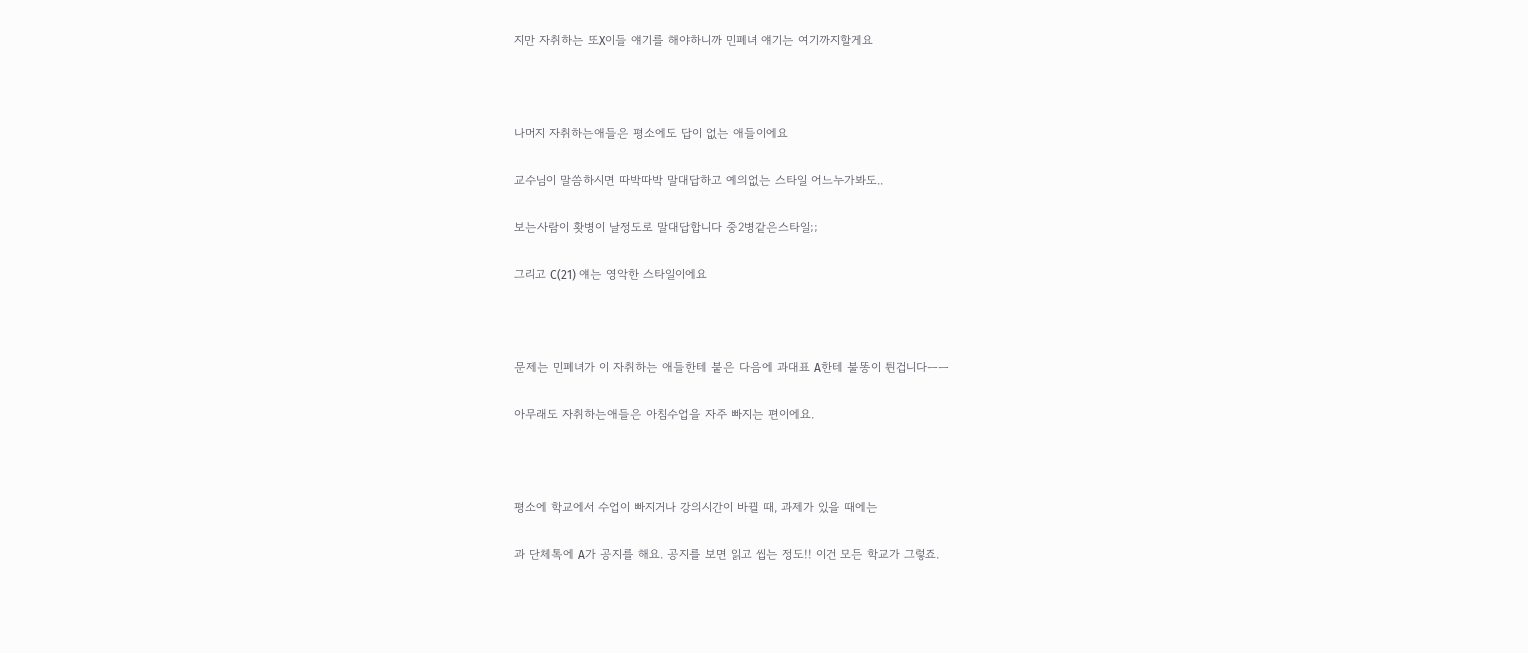지만 자취하는 또X이들 얘기를 해야하니까 민폐녀 얘기는 여기까지할게요



나머지 자취하는애들은 평소에도 답이 없는 애들이에요

교수님이 말씀하시면 따박따박 말대답하고 예의없는 스타일 어느누가봐도..

보는사람이 홧병이 날정도로 말대답합니다 중2병같은스타일;;

그리고 C(21) 얘는 영악한 스타일이에요



문제는 민폐녀가 이 자취하는 애들한테 붙은 다음에 과대표 A한테 불똥이 튄겁니다ㅡㅡ

아무래도 자취하는애들은 아침수업을 자주 빠지는 편이에요.



평소에 학교에서 수업이 빠지거나 강의시간이 바뀔 때, 과제가 있을 때에는

과 단체톡에 A가 공지를 해요. 공지를 보면 읽고 씹는 정도!! 이건 모든 학교가 그렇죠.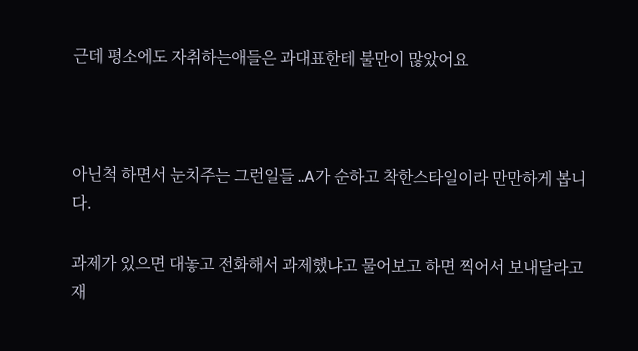근데 평소에도 자취하는애들은 과대표한테 불만이 많았어요



아닌척 하면서 눈치주는 그런일들 ..A가 순하고 착한스타일이라 만만하게 봅니다.

과제가 있으면 대놓고 전화해서 과제했냐고 물어보고 하면 찍어서 보내달라고 재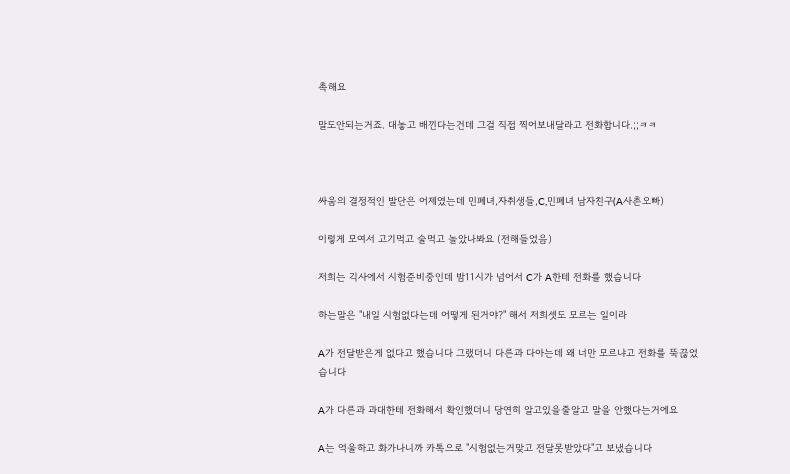촉해요

말도안되는거죠. 대놓고 배낀다는건데 그걸 직접 찍어보내달라고 전화합니다.;;ㅋㅋ



싸움의 결정적인 발단은 어제였는데 민폐녀,자취생들,C,민폐녀 남자친구(A사촌오빠)

이렇게 모여서 고기먹고 술먹고 놀았나봐요 (전해들었음)

저희는 긱사에서 시험준비중인데 밤11시가 넘어서 C가 A한테 전화를 했습니다

하는말은 "내일 시험없다는데 어떻게 된거야?" 해서 저희셋도 모르는 일이라

A가 전달받은게 없다고 했습니다 그랬더니 다른과 다아는데 왜 너만 모르냐고 전화를 뚝끊었습니다

A가 다른과 과대한테 전화해서 확인했더니 당연히 알고있을줄알고 말을 안했다는거에요

A는 억울하고 화가나니까 카톡으로 "시험없는거맞고 전달못받았다"고 보냈습니다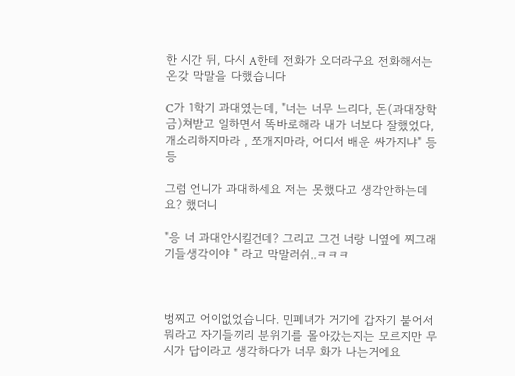한 시간 뒤, 다시 A한테 전화가 오더라구요 전화해서는 온갖 막말을 다했습니다

C가 1학기 과대였는데, "너는 너무 느리다, 돈(과대장학금)쳐받고 일하면서 똑바로해라 내가 너보다 잘했었다, 개소리하지마라 , 쪼개지마라, 어디서 배운 싸가지냐" 등등

그럼 언니가 과대하세요 저는 못했다고 생각안하는데요? 했더니

"응 너 과대안시킬건데? 그리고 그건 너랑 니옆에 찌그래기들생각이야 " 라고 막말러쉬..ㅋㅋㅋ



벙찌고 어이없었습니다. 민폐녀가 거기에 갑자기 붙어서 뭐라고 자기들끼리 분위기를 몰아갔는지는 모르지만 무시가 답이라고 생각하다가 너무 화가 나는거에요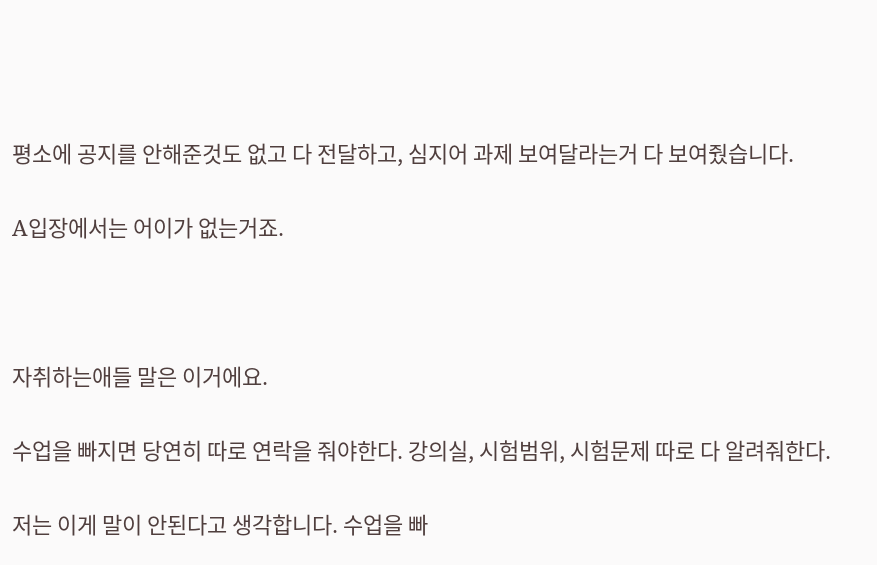평소에 공지를 안해준것도 없고 다 전달하고, 심지어 과제 보여달라는거 다 보여줬습니다.

A입장에서는 어이가 없는거죠.



자취하는애들 말은 이거에요.

수업을 빠지면 당연히 따로 연락을 줘야한다. 강의실, 시험범위, 시험문제 따로 다 알려줘한다.

저는 이게 말이 안된다고 생각합니다. 수업을 빠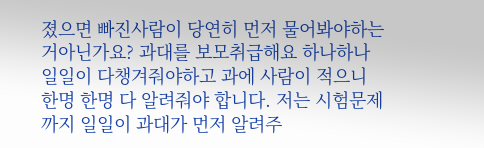졌으면 빠진사람이 당연히 먼저 물어봐야하는거아닌가요? 과대를 보모취급해요 하나하나 일일이 다챙겨줘야하고 과에 사람이 적으니 한명 한명 다 알려줘야 합니다. 저는 시험문제까지 일일이 과대가 먼저 알려주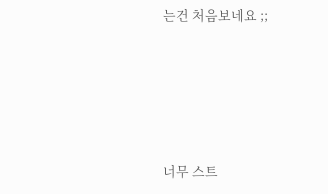는건 처음보네요 ;;







너무 스트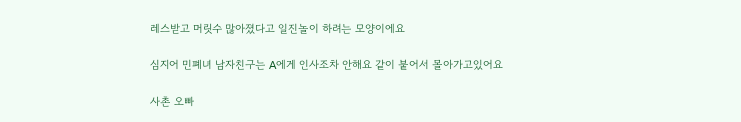레스받고 머릿수 많아졌다고 일진놀이 하려는 모양이에요

심지어 민폐녀 남자친구는 A에게 인사조차 안해요 같이 붙어서 몰아가고있어요

사촌 오빠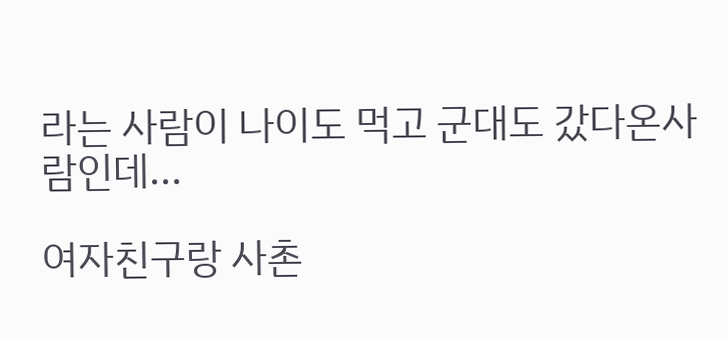라는 사람이 나이도 먹고 군대도 갔다온사람인데...

여자친구랑 사촌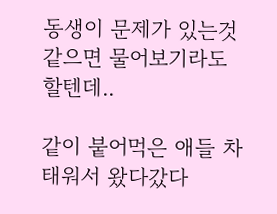동생이 문제가 있는것 같으면 물어보기라도 할텐데..

같이 붙어먹은 애들 차태워서 왔다갔다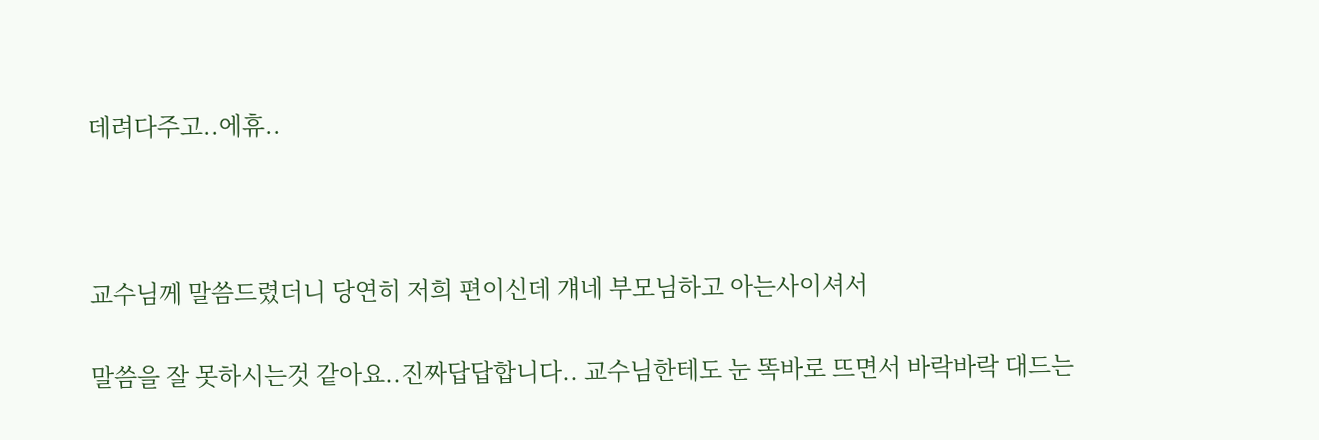데려다주고..에휴..



교수님께 말씀드렸더니 당연히 저희 편이신데 걔네 부모님하고 아는사이셔서

말씀을 잘 못하시는것 같아요..진짜답답합니다.. 교수님한테도 눈 똑바로 뜨면서 바락바락 대드는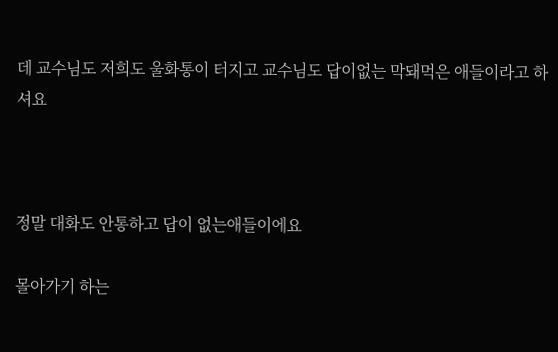데 교수님도 저희도 울화통이 터지고 교수님도 답이없는 막돼먹은 애들이라고 하셔요



정말 대화도 안통하고 답이 없는애들이에요

몰아가기 하는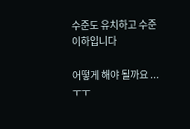수준도 유치하고 수준이하입니다

어떻게 해야 될까요 ... ㅜㅜ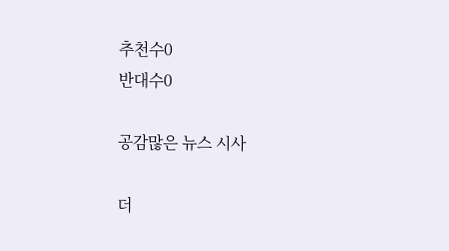추천수0
반대수0

공감많은 뉴스 시사

더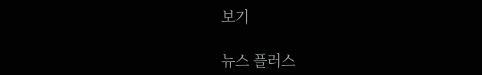보기

뉴스 플러스